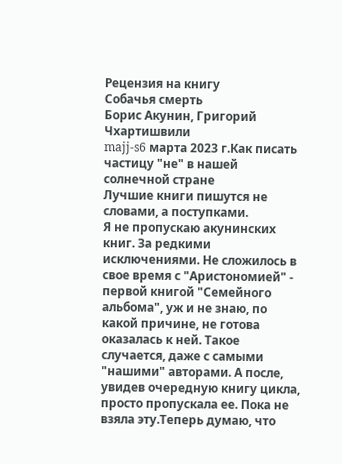Рецензия на книгу
Собачья смерть
Борис Акунин, Григорий Чхартишвили
majj-s6 марта 2023 г.Как писать частицу "не" в нашей солнечной стране
Лучшие книги пишутся не словами, а поступками.
Я не пропускаю акунинских книг. За редкими исключениями. Не сложилось в свое время с "Аристономией" - первой книгой "Семейного альбома", уж и не знаю, по какой причине, не готова оказалась к ней. Такое случается, даже с самыми "нашими" авторами. А после, увидев очередную книгу цикла, просто пропускала ее. Пока не взяла эту.Теперь думаю, что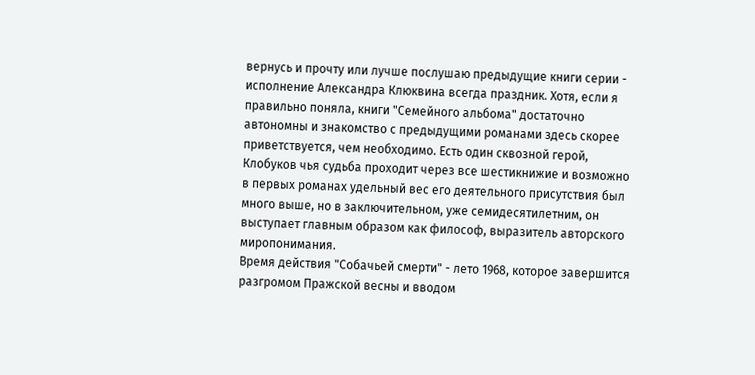вернусь и прочту или лучше послушаю предыдущие книги серии - исполнение Александра Клюквина всегда праздник. Хотя, если я правильно поняла, книги "Семейного альбома" достаточно автономны и знакомство с предыдущими романами здесь скорее приветствуется, чем необходимо. Есть один сквозной герой, Клобуков чья судьба проходит через все шестикнижие и возможно в первых романах удельный вес его деятельного присутствия был много выше, но в заключительном, уже семидесятилетним, он выступает главным образом как философ, выразитель авторского миропонимания.
Время действия "Собачьей смерти" - лето 1968, которое завершится разгромом Пражской весны и вводом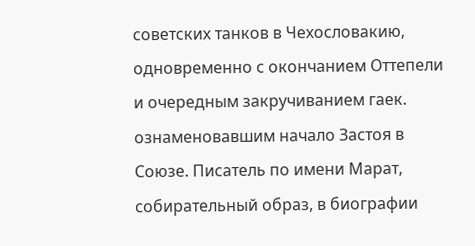советских танков в Чехословакию, одновременно с окончанием Оттепели и очередным закручиванием гаек. ознаменовавшим начало Застоя в Союзе. Писатель по имени Марат, собирательный образ, в биографии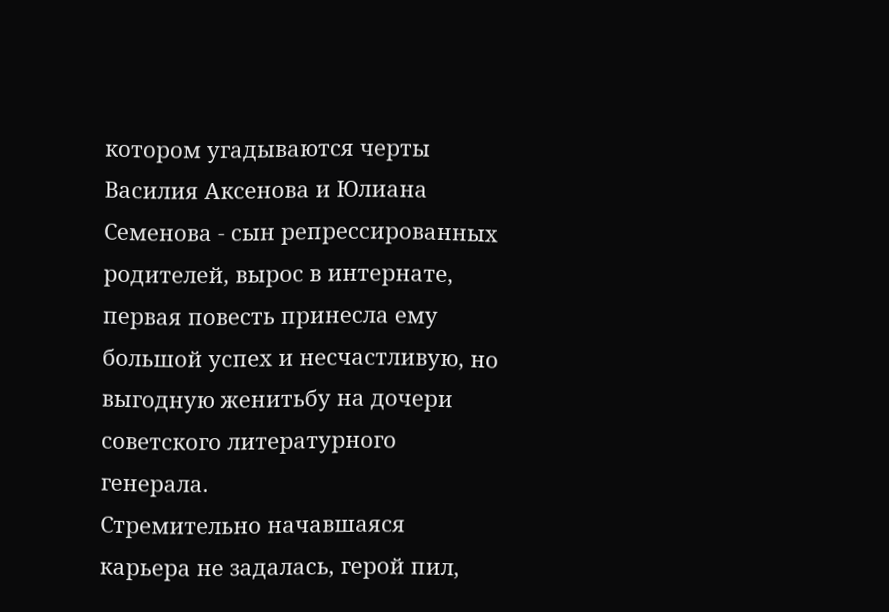котором угадываются черты Василия Аксенова и Юлиана Семенова - сын репрессированных родителей, вырос в интернате, первая повесть принесла ему большой успех и несчастливую, но выгодную женитьбу на дочери советского литературного генерала.
Стремительно начавшаяся карьера не задалась, герой пил,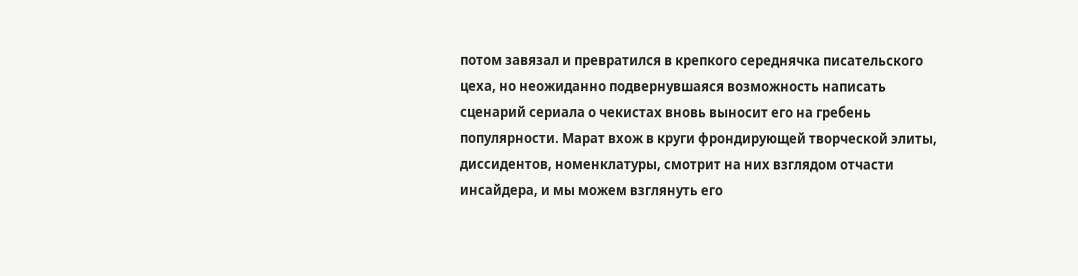потом завязал и превратился в крепкого середнячка писательского цеха, но неожиданно подвернувшаяся возможность написать сценарий сериала о чекистах вновь выносит его на гребень популярности. Марат вхож в круги фрондирующей творческой элиты, диссидентов, номенклатуры, смотрит на них взглядом отчасти инсайдера, и мы можем взглянуть его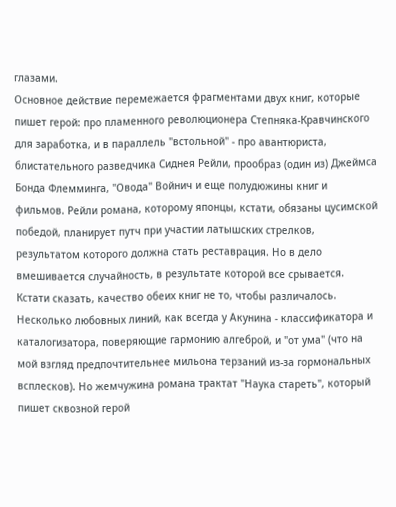глазами.
Основное действие перемежается фрагментами двух книг, которые пишет герой: про пламенного революционера Степняка-Кравчинского для заработка, и в параллель "встольной" - про авантюриста, блистательного разведчика Сиднея Рейли, прообраз (один из) Джеймса Бонда Флемминга, "Овода" Войнич и еще полудюжины книг и фильмов. Рейли романа, которому японцы, кстати, обязаны цусимской победой, планирует путч при участии латышских стрелков, результатом которого должна стать реставрация. Но в дело вмешивается случайность, в результате которой все срывается. Кстати сказать, качество обеих книг не то, чтобы различалось.
Несколько любовных линий, как всегда у Акунина - классификатора и каталогизатора, поверяющие гармонию алгеброй, и "от ума" (что на мой взгляд предпочтительнее мильона терзаний из-за гормональных всплесков). Но жемчужина романа трактат "Наука стареть", который пишет сквозной герой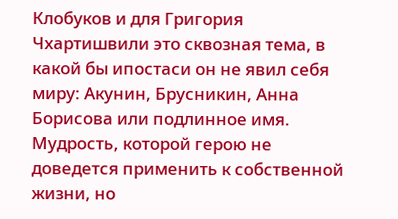Клобуков и для Григория Чхартишвили это сквозная тема, в какой бы ипостаси он не явил себя миру: Акунин, Брусникин, Анна Борисова или подлинное имя.
Мудрость, которой герою не доведется применить к собственной жизни, но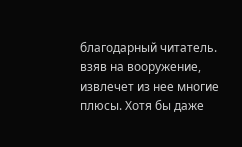благодарный читатель. взяв на вооружение, извлечет из нее многие плюсы. Хотя бы даже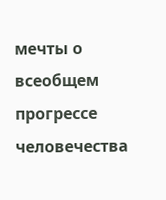мечты о всеобщем прогрессе человечества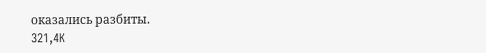оказались разбиты.
321,4K